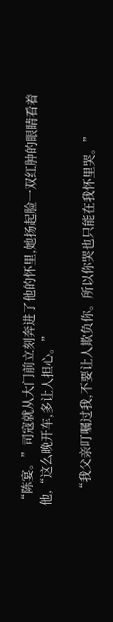“陈宴。”司寇就从大门前立刻奔进了他的怀里,她扬起脸一双红肿的眼睛看着他,“这么晚开车,多让人担心。”

    “我父亲叮嘱过我,不要让人欺负你。所以你哭也只能在我怀里哭。”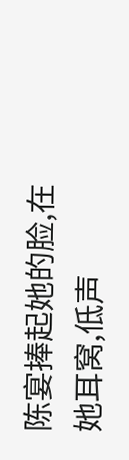陈宴捧起她的脸,在她耳窝,低声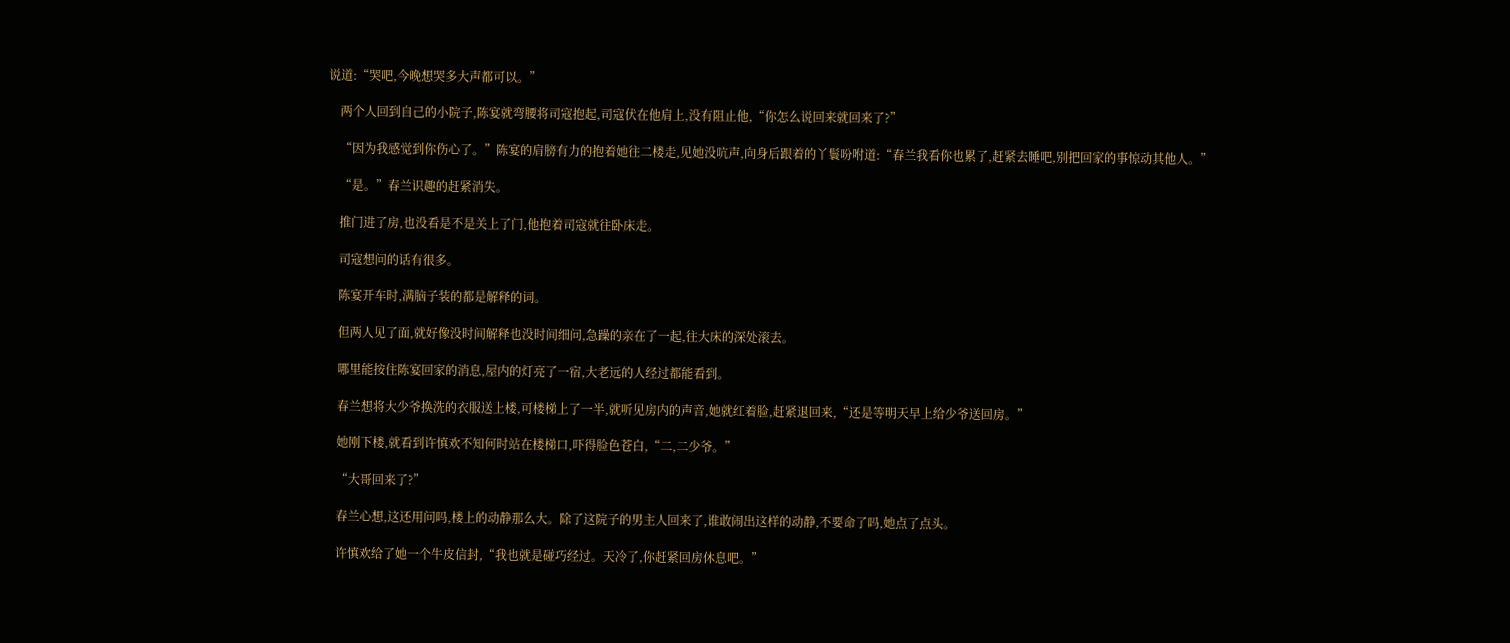说道:“哭吧,今晚想哭多大声都可以。”

    两个人回到自己的小院子,陈宴就弯腰将司寇抱起,司寇伏在他肩上,没有阻止他,“你怎么说回来就回来了?”

    “因为我感觉到你伤心了。”陈宴的肩膀有力的抱着她往二楼走,见她没吭声,向身后跟着的丫鬟吩咐道:“春兰我看你也累了,赶紧去睡吧,别把回家的事惊动其他人。”

    “是。”春兰识趣的赶紧消失。

    推门进了房,也没看是不是关上了门,他抱着司寇就往卧床走。

    司寇想问的话有很多。

    陈宴开车时,满脑子装的都是解释的词。

    但两人见了面,就好像没时间解释也没时间细问,急躁的亲在了一起,往大床的深处滚去。

    哪里能按住陈宴回家的消息,屋内的灯亮了一宿,大老远的人经过都能看到。

    春兰想将大少爷换洗的衣服送上楼,可楼梯上了一半,就听见房内的声音,她就红着脸,赶紧退回来,“还是等明天早上给少爷送回房。”

    她刚下楼,就看到许慎欢不知何时站在楼梯口,吓得脸色苍白,“二,二少爷。”

    “大哥回来了?”

    春兰心想,这还用问吗,楼上的动静那么大。除了这院子的男主人回来了,谁敢闹出这样的动静,不要命了吗,她点了点头。

    许慎欢给了她一个牛皮信封,“我也就是碰巧经过。天冷了,你赶紧回房休息吧。”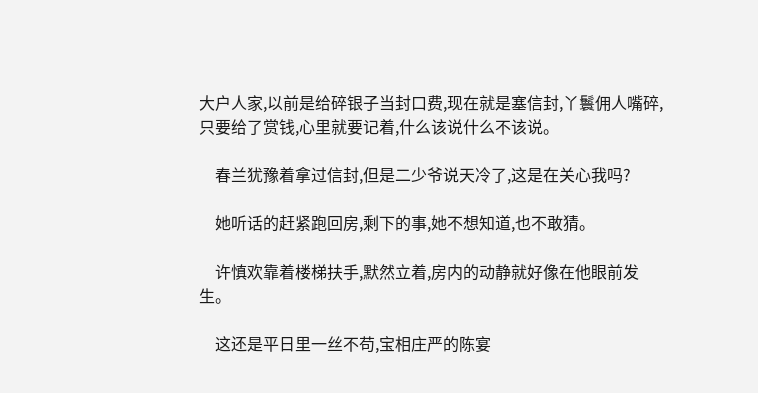大户人家,以前是给碎银子当封口费,现在就是塞信封,丫鬟佣人嘴碎,只要给了赏钱,心里就要记着,什么该说什么不该说。

    春兰犹豫着拿过信封,但是二少爷说天冷了,这是在关心我吗?

    她听话的赶紧跑回房,剩下的事,她不想知道,也不敢猜。

    许慎欢靠着楼梯扶手,默然立着,房内的动静就好像在他眼前发生。

    这还是平日里一丝不苟,宝相庄严的陈宴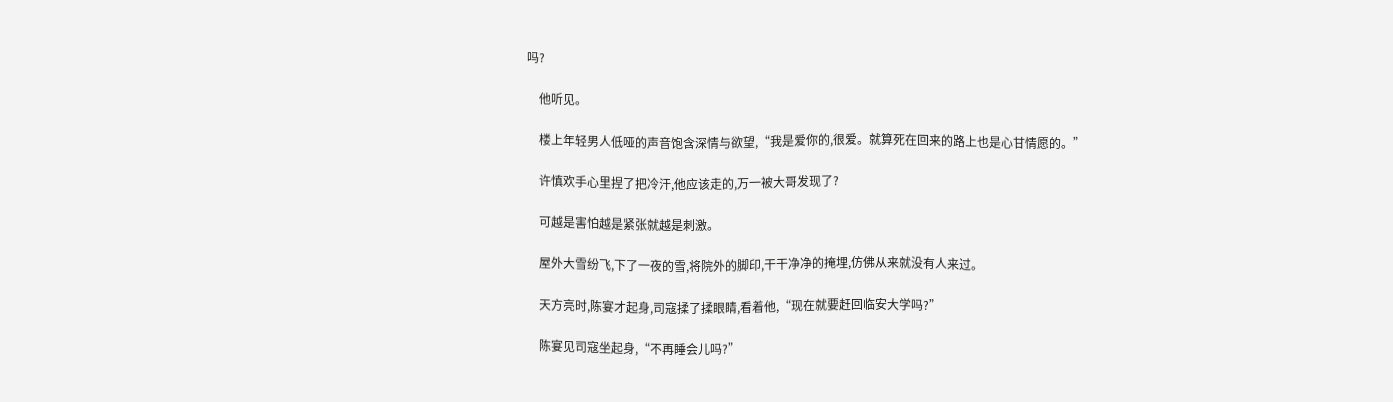吗?

    他听见。

    楼上年轻男人低哑的声音饱含深情与欲望,“我是爱你的,很爱。就算死在回来的路上也是心甘情愿的。”

    许慎欢手心里捏了把冷汗,他应该走的,万一被大哥发现了?

    可越是害怕越是紧张就越是刺激。

    屋外大雪纷飞,下了一夜的雪,将院外的脚印,干干净净的掩埋,仿佛从来就没有人来过。

    天方亮时,陈宴才起身,司寇揉了揉眼睛,看着他,“现在就要赶回临安大学吗?”

    陈宴见司寇坐起身,“不再睡会儿吗?”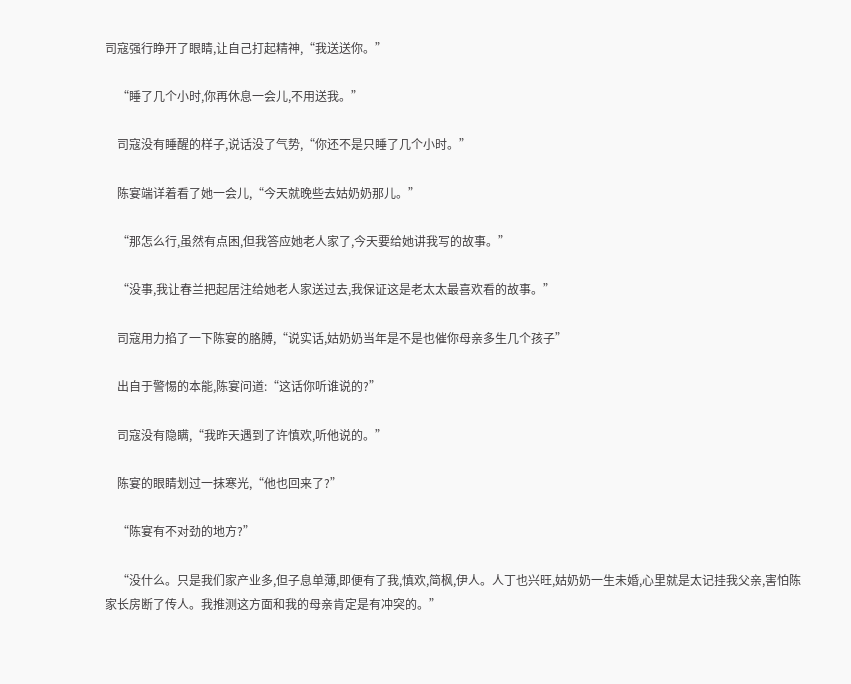司寇强行睁开了眼睛,让自己打起精神,“我送送你。”

    “睡了几个小时,你再休息一会儿,不用送我。”

    司寇没有睡醒的样子,说话没了气势,“你还不是只睡了几个小时。”

    陈宴端详着看了她一会儿,“今天就晚些去姑奶奶那儿。”

    “那怎么行,虽然有点困,但我答应她老人家了,今天要给她讲我写的故事。”

    “没事,我让春兰把起居注给她老人家送过去,我保证这是老太太最喜欢看的故事。”

    司寇用力掐了一下陈宴的胳膊,“说实话,姑奶奶当年是不是也催你母亲多生几个孩子”

    出自于警惕的本能,陈宴问道:“这话你听谁说的?”

    司寇没有隐瞒,“我昨天遇到了许慎欢,听他说的。”

    陈宴的眼睛划过一抹寒光,“他也回来了?”

    “陈宴有不对劲的地方?”

    “没什么。只是我们家产业多,但子息单薄,即便有了我,慎欢,简枫,伊人。人丁也兴旺,姑奶奶一生未婚,心里就是太记挂我父亲,害怕陈家长房断了传人。我推测这方面和我的母亲肯定是有冲突的。”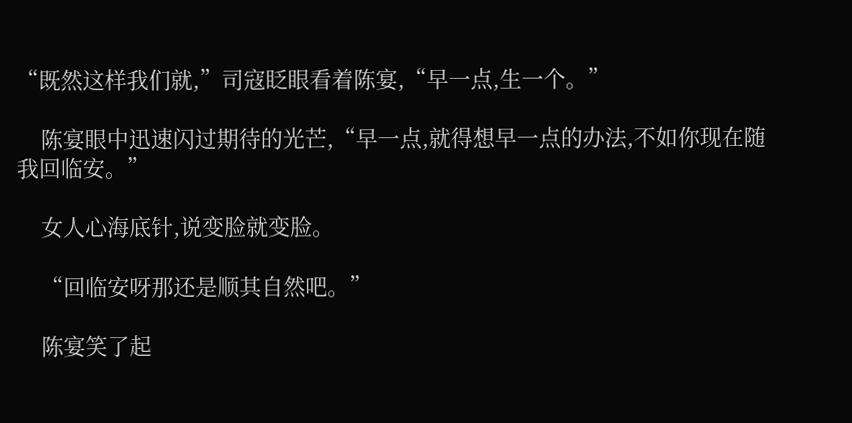“既然这样我们就,”司寇眨眼看着陈宴,“早一点,生一个。”

    陈宴眼中迅速闪过期待的光芒,“早一点,就得想早一点的办法,不如你现在随我回临安。”

    女人心海底针,说变脸就变脸。

    “回临安呀那还是顺其自然吧。”

    陈宴笑了起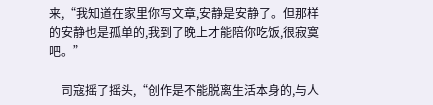来,“我知道在家里你写文章,安静是安静了。但那样的安静也是孤单的,我到了晚上才能陪你吃饭,很寂寞吧。”

    司寇摇了摇头,“创作是不能脱离生活本身的,与人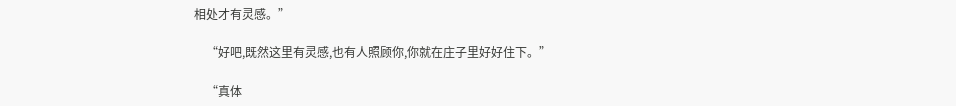相处才有灵感。”

    “好吧,既然这里有灵感,也有人照顾你,你就在庄子里好好住下。”

    “真体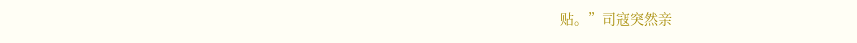贴。”司寇突然亲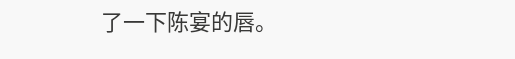了一下陈宴的唇。